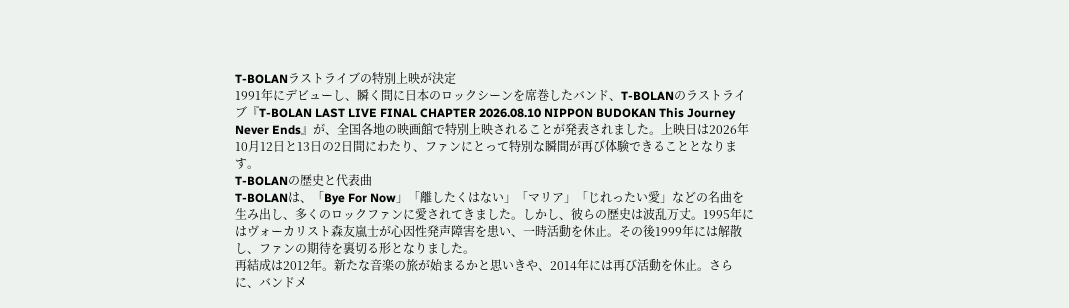T-BOLANラストライブの特別上映が決定
1991年にデビューし、瞬く間に日本のロックシーンを席巻したバンド、T-BOLANのラストライブ『T-BOLAN LAST LIVE FINAL CHAPTER 2026.08.10 NIPPON BUDOKAN This Journey Never Ends』が、全国各地の映画館で特別上映されることが発表されました。上映日は2026年10月12日と13日の2日間にわたり、ファンにとって特別な瞬間が再び体験できることとなります。
T-BOLANの歴史と代表曲
T-BOLANは、「Bye For Now」「離したくはない」「マリア」「じれったい愛」などの名曲を生み出し、多くのロックファンに愛されてきました。しかし、彼らの歴史は波乱万丈。1995年にはヴォーカリスト森友嵐士が心因性発声障害を患い、一時活動を休止。その後1999年には解散し、ファンの期待を裏切る形となりました。
再結成は2012年。新たな音楽の旅が始まるかと思いきや、2014年には再び活動を休止。さらに、バンドメ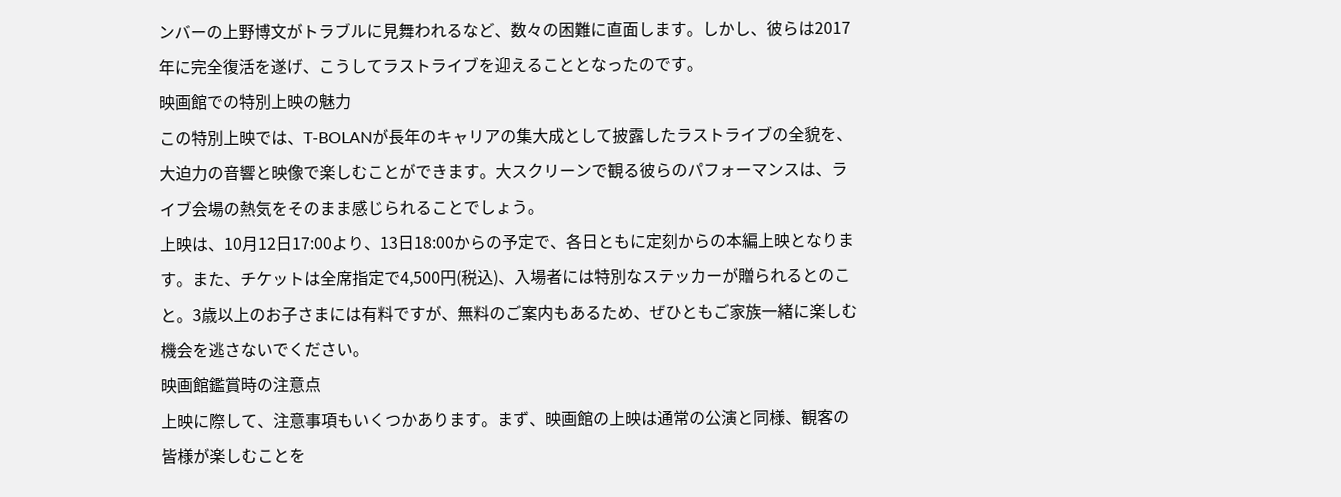ンバーの上野博文がトラブルに見舞われるなど、数々の困難に直面します。しかし、彼らは2017年に完全復活を遂げ、こうしてラストライブを迎えることとなったのです。
映画館での特別上映の魅力
この特別上映では、T-BOLANが長年のキャリアの集大成として披露したラストライブの全貌を、大迫力の音響と映像で楽しむことができます。大スクリーンで観る彼らのパフォーマンスは、ライブ会場の熱気をそのまま感じられることでしょう。
上映は、10月12日17:00より、13日18:00からの予定で、各日ともに定刻からの本編上映となります。また、チケットは全席指定で4,500円(税込)、入場者には特別なステッカーが贈られるとのこと。3歳以上のお子さまには有料ですが、無料のご案内もあるため、ぜひともご家族一緒に楽しむ機会を逃さないでください。
映画館鑑賞時の注意点
上映に際して、注意事項もいくつかあります。まず、映画館の上映は通常の公演と同様、観客の皆様が楽しむことを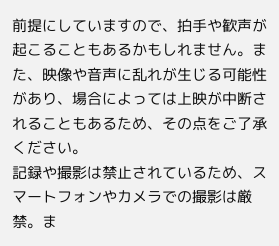前提にしていますので、拍手や歓声が起こることもあるかもしれません。また、映像や音声に乱れが生じる可能性があり、場合によっては上映が中断されることもあるため、その点をご了承ください。
記録や撮影は禁止されているため、スマートフォンやカメラでの撮影は厳禁。ま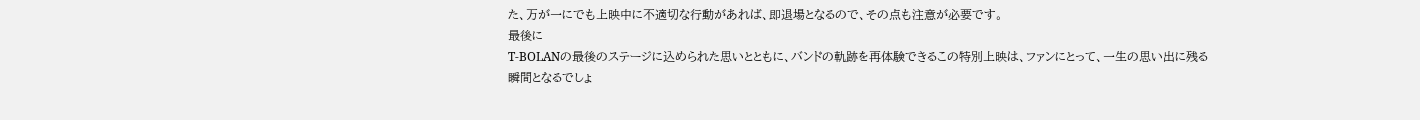た、万が一にでも上映中に不適切な行動があれば、即退場となるので、その点も注意が必要です。
最後に
T-BOLANの最後のステージに込められた思いとともに、バンドの軌跡を再体験できるこの特別上映は、ファンにとって、一生の思い出に残る瞬間となるでしょ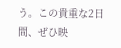う。この貴重な2日間、ぜひ映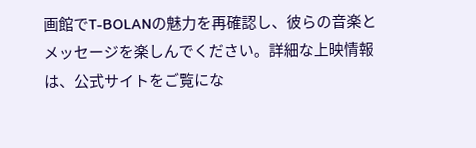画館でT-BOLANの魅力を再確認し、彼らの音楽とメッセージを楽しんでください。詳細な上映情報は、公式サイトをご覧にな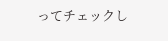ってチェックし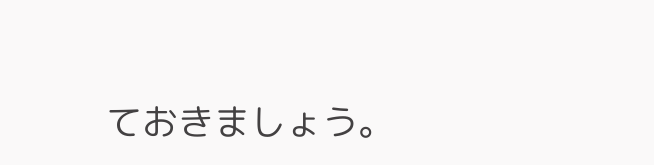ておきましょう。